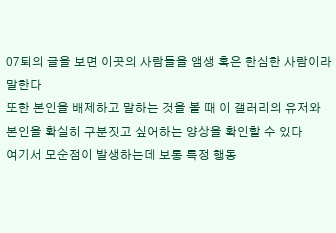07퇴의 글을 보면 이곳의 사람들을 앰생 혹은 한심한 사람이라 말한다
또한 본인을 배제하고 말하는 것을 볼 때 이 갤러리의 유저와 본인을 확실히 구분짓고 싶어하는 양상을 확인할 수 있다
여기서 모순점이 발생하는데 보통 특정 행동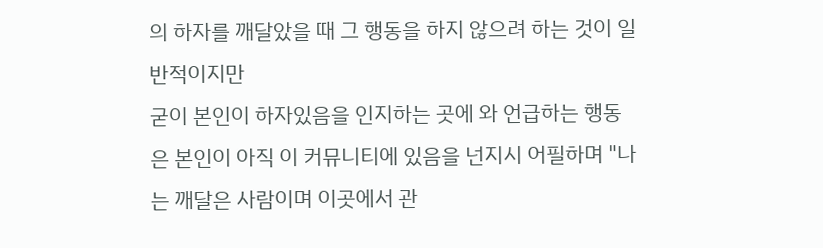의 하자를 깨달았을 때 그 행동을 하지 않으려 하는 것이 일반적이지만
굳이 본인이 하자있음을 인지하는 곳에 와 언급하는 행동은 본인이 아직 이 커뮤니티에 있음을 넌지시 어필하며 "나는 깨달은 사람이며 이곳에서 관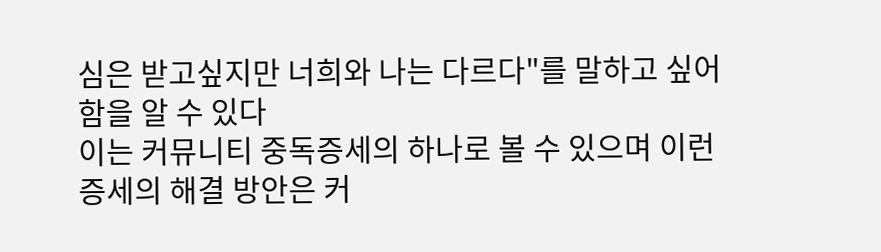심은 받고싶지만 너희와 나는 다르다"를 말하고 싶어함을 알 수 있다
이는 커뮤니티 중독증세의 하나로 볼 수 있으며 이런 증세의 해결 방안은 커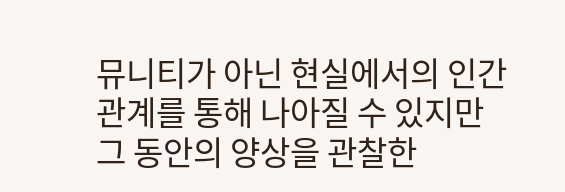뮤니티가 아닌 현실에서의 인간관계를 통해 나아질 수 있지만 그 동안의 양상을 관찰한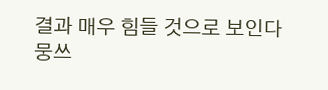결과 매우 힘들 것으로 보인다
뭉쓰